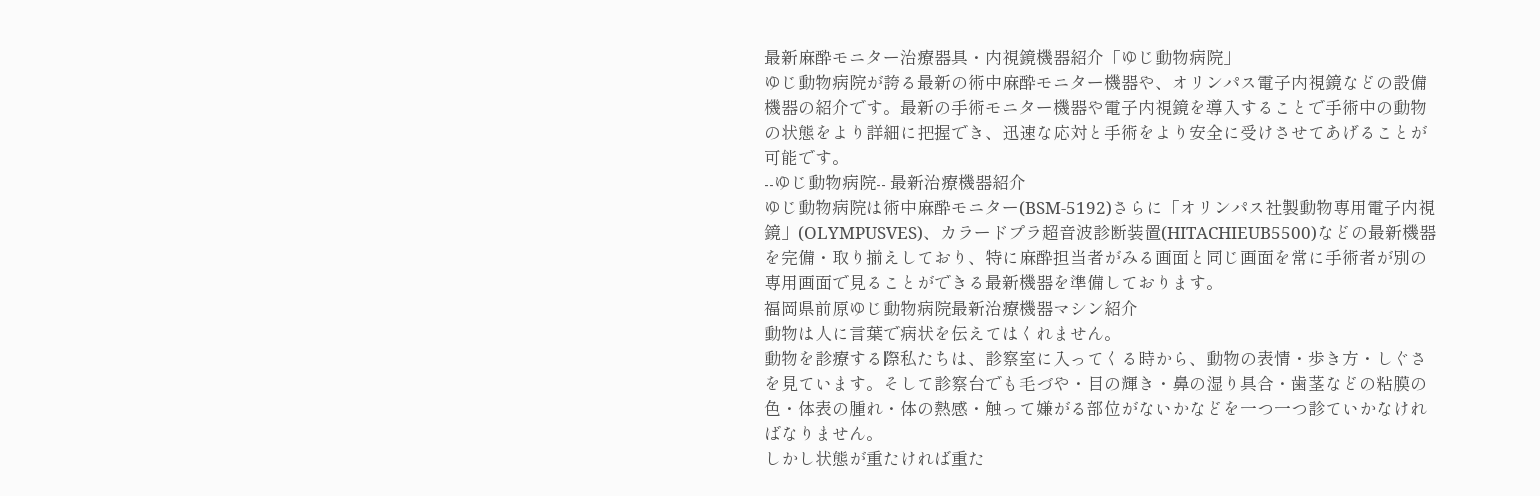最新麻酔モニター治療器具・内視鏡機器紹介「ゆじ動物病院」
ゆじ動物病院が誇る最新の術中麻酔モニター機器や、オリンパス電子内視鏡などの設備機器の紹介です。最新の手術モニター機器や電子内視鏡を導入することで手術中の動物の状態をより詳細に把握でき、迅速な応対と手術をより安全に受けさせてあげることが可能です。
--ゆじ動物病院-- 最新治療機器紹介
ゆじ動物病院は術中麻酔モニター(BSM-5192)さらに「オリンパス社製動物専用電子内視鏡」(OLYMPUSVES)、カラードプラ超音波診断装置(HITACHIEUB5500)などの最新機器を完備・取り揃えしており、特に麻酔担当者がみる画面と同じ画面を常に手術者が別の専用画面で見ることができる最新機器を準備しております。
福岡県前原ゆじ動物病院最新治療機器マシン紹介
動物は人に言葉で病状を伝えてはくれません。
動物を診療する際私たちは、診察室に入ってくる時から、動物の表情・歩き方・しぐさを見ています。そして診察台でも毛づや・目の輝き・鼻の湿り具合・歯茎などの粘膜の色・体表の腫れ・体の熱感・触って嫌がる部位がないかなどを一つ一つ診ていかなければなりません。
しかし状態が重たければ重た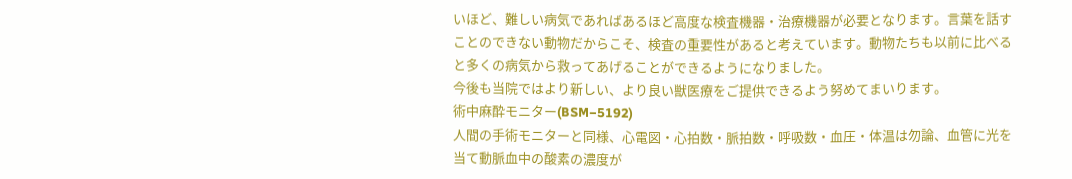いほど、難しい病気であればあるほど高度な検査機器・治療機器が必要となります。言葉を話すことのできない動物だからこそ、検査の重要性があると考えています。動物たちも以前に比べると多くの病気から救ってあげることができるようになりました。
今後も当院ではより新しい、より良い獣医療をご提供できるよう努めてまいります。
術中麻酔モニター(BSM−5192)
人間の手術モニターと同様、心電図・心拍数・脈拍数・呼吸数・血圧・体温は勿論、血管に光を当て動脈血中の酸素の濃度が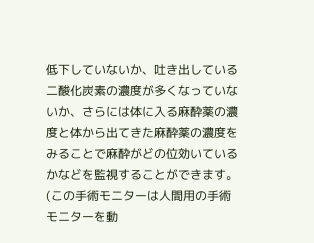低下していないか、吐き出している二酸化炭素の濃度が多くなっていないか、さらには体に入る麻酔薬の濃度と体から出てきた麻酔薬の濃度をみることで麻酔がどの位効いているかなどを監視することができます。
(この手術モニターは人間用の手術モニターを動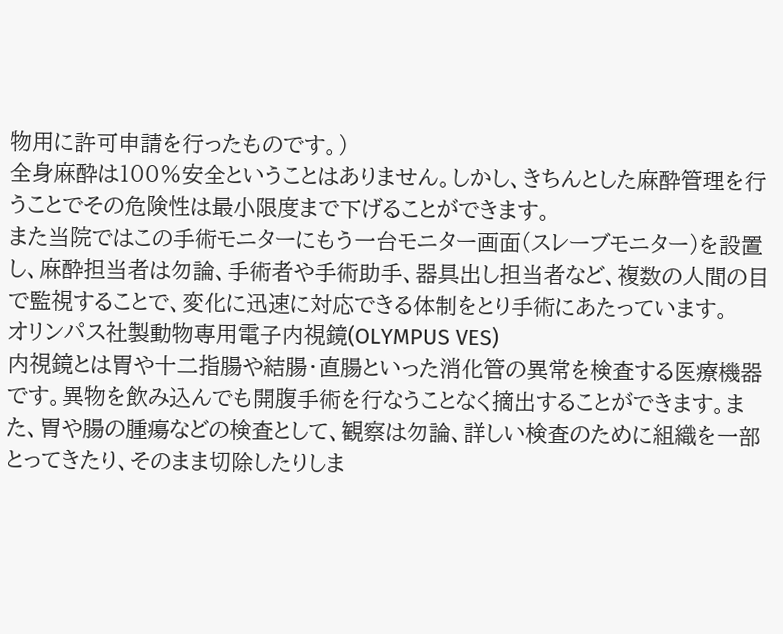物用に許可申請を行ったものです。)
全身麻酔は100%安全ということはありません。しかし、きちんとした麻酔管理を行うことでその危険性は最小限度まで下げることができます。
また当院ではこの手術モニターにもう一台モニター画面(スレーブモニター)を設置し、麻酔担当者は勿論、手術者や手術助手、器具出し担当者など、複数の人間の目で監視することで、変化に迅速に対応できる体制をとり手術にあたっています。
オリンパス社製動物専用電子内視鏡(OLYMPUS VES)
内視鏡とは胃や十二指腸や結腸・直腸といった消化管の異常を検査する医療機器です。異物を飲み込んでも開腹手術を行なうことなく摘出することができます。また、胃や腸の腫瘍などの検査として、観察は勿論、詳しい検査のために組織を一部とってきたり、そのまま切除したりしま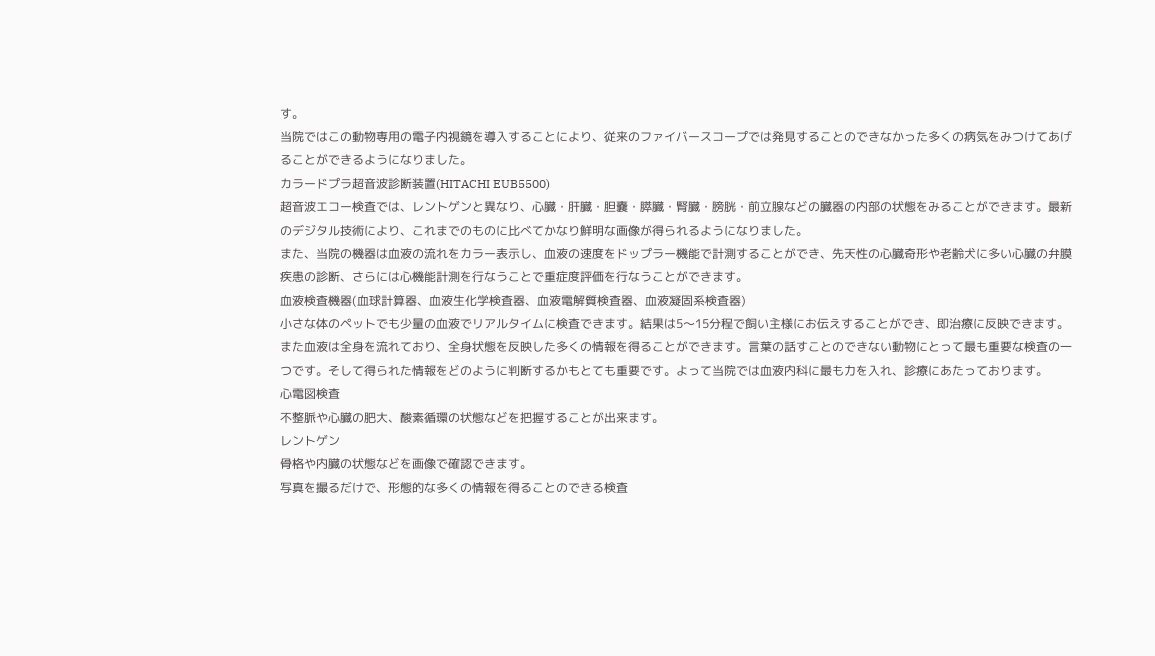す。
当院ではこの動物専用の電子内視鏡を導入することにより、従来のファイバースコープでは発見することのできなかった多くの病気をみつけてあげることができるようになりました。
カラードプラ超音波診断装置(HITACHI EUB5500)
超音波エコー検査では、レントゲンと異なり、心臓・肝臓・胆嚢・膵臓・腎臓・膀胱・前立腺などの臓器の内部の状態をみることができます。最新のデジタル技術により、これまでのものに比べてかなり鮮明な画像が得られるようになりました。
また、当院の機器は血液の流れをカラー表示し、血液の速度をドップラー機能で計測することができ、先天性の心臓奇形や老齢犬に多い心臓の弁膜疾患の診断、さらには心機能計測を行なうことで重症度評価を行なうことができます。
血液検査機器(血球計算器、血液生化学検査器、血液電解質検査器、血液凝固系検査器)
小さな体のペットでも少量の血液でリアルタイムに検査できます。結果は5〜15分程で飼い主様にお伝えすることができ、即治療に反映できます。
また血液は全身を流れており、全身状態を反映した多くの情報を得ることができます。言葉の話すことのできない動物にとって最も重要な検査の一つです。そして得られた情報をどのように判断するかもとても重要です。よって当院では血液内科に最も力を入れ、診療にあたっております。
心電図検査
不整脈や心臓の肥大、酸素循環の状態などを把握することが出来ます。
レントゲン
骨格や内臓の状態などを画像で確認できます。
写真を撮るだけで、形態的な多くの情報を得ることのできる検査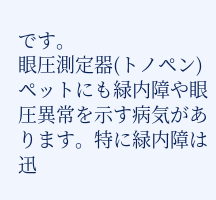です。
眼圧測定器(トノペン)
ペットにも緑内障や眼圧異常を示す病気があります。特に緑内障は迅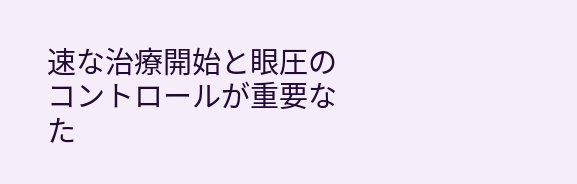速な治療開始と眼圧のコントロールが重要なた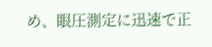め、眼圧測定に迅速で正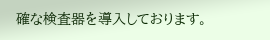確な検査器を導入しております。